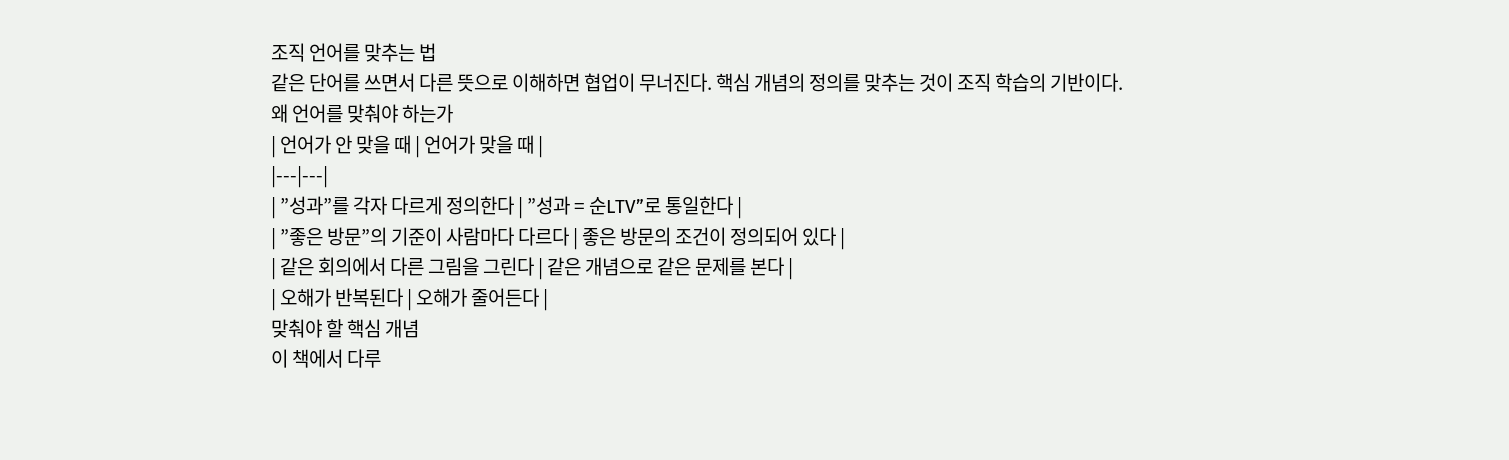조직 언어를 맞추는 법
같은 단어를 쓰면서 다른 뜻으로 이해하면 협업이 무너진다. 핵심 개념의 정의를 맞추는 것이 조직 학습의 기반이다.
왜 언어를 맞춰야 하는가
| 언어가 안 맞을 때 | 언어가 맞을 때 |
|---|---|
| ”성과”를 각자 다르게 정의한다 | ”성과 = 순LTV”로 통일한다 |
| ”좋은 방문”의 기준이 사람마다 다르다 | 좋은 방문의 조건이 정의되어 있다 |
| 같은 회의에서 다른 그림을 그린다 | 같은 개념으로 같은 문제를 본다 |
| 오해가 반복된다 | 오해가 줄어든다 |
맞춰야 할 핵심 개념
이 책에서 다루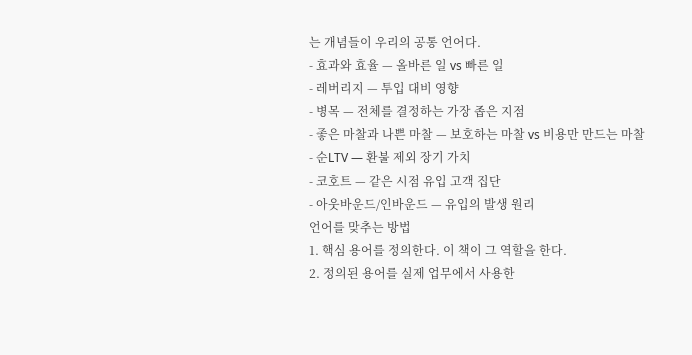는 개념들이 우리의 공통 언어다.
- 효과와 효율 — 올바른 일 vs 빠른 일
- 레버리지 — 투입 대비 영향
- 병목 — 전체를 결정하는 가장 좁은 지점
- 좋은 마찰과 나쁜 마찰 — 보호하는 마찰 vs 비용만 만드는 마찰
- 순LTV — 환불 제외 장기 가치
- 코호트 — 같은 시점 유입 고객 집단
- 아웃바운드/인바운드 — 유입의 발생 원리
언어를 맞추는 방법
1. 핵심 용어를 정의한다. 이 책이 그 역할을 한다.
2. 정의된 용어를 실제 업무에서 사용한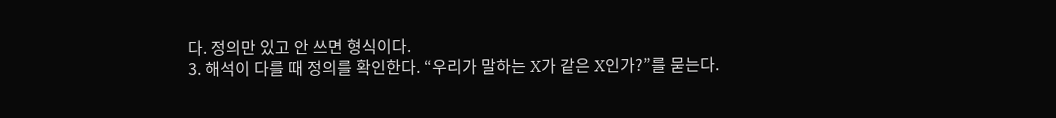다. 정의만 있고 안 쓰면 형식이다.
3. 해석이 다를 때 정의를 확인한다. “우리가 말하는 X가 같은 X인가?”를 묻는다.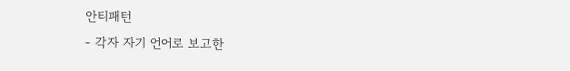안티패턴
- 각자 자기 언어로 보고한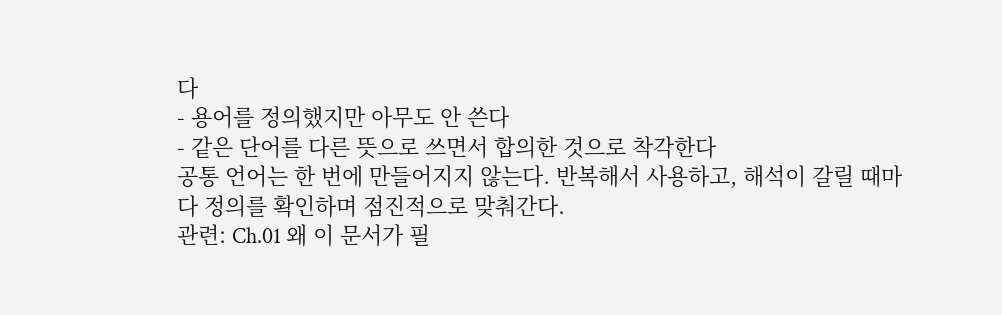다
- 용어를 정의했지만 아무도 안 쓴다
- 같은 단어를 다른 뜻으로 쓰면서 합의한 것으로 착각한다
공통 언어는 한 번에 만들어지지 않는다. 반복해서 사용하고, 해석이 갈릴 때마다 정의를 확인하며 점진적으로 맞춰간다.
관련: Ch.01 왜 이 문서가 필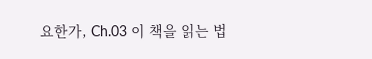요한가, Ch.03 이 책을 읽는 법